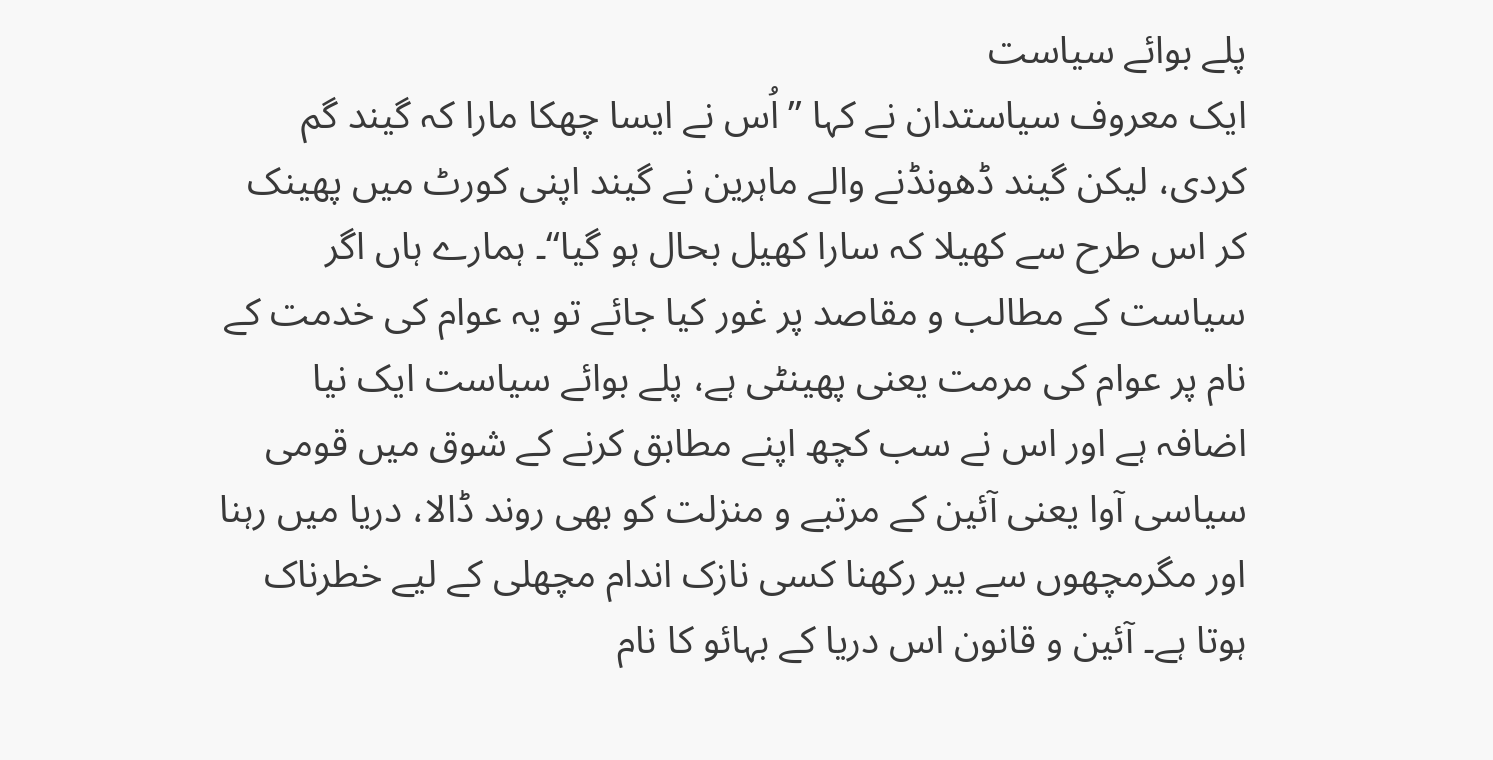پلے بوائے سیاست
ایک معروف سیاستدان نے کہا ’’اُس نے ایسا چھکا مارا کہ گیند گم کردی، لیکن گیند ڈھونڈنے والے ماہرین نے گیند اپنی کورٹ میں پھینک کر اس طرح سے کھیلا کہ سارا کھیل بحال ہو گیا‘‘۔ ہمارے ہاں اگر سیاست کے مطالب و مقاصد پر غور کیا جائے تو یہ عوام کی خدمت کے نام پر عوام کی مرمت یعنی پھینٹی ہے، پلے بوائے سیاست ایک نیا اضافہ ہے اور اس نے سب کچھ اپنے مطابق کرنے کے شوق میں قومی سیاسی آوا یعنی آئین کے مرتبے و منزلت کو بھی روند ڈالا، دریا میں رہنا اور مگرمچھوں سے بیر رکھنا کسی نازک اندام مچھلی کے لیے خطرناک ہوتا ہے۔ آئین و قانون اس دریا کے بہائو کا نام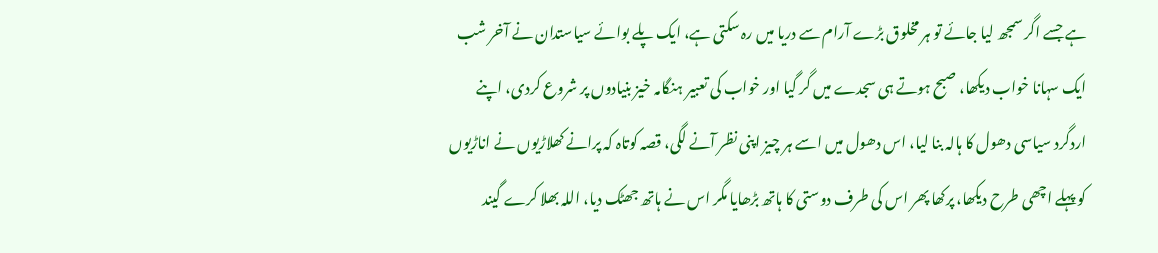ہے جسے اگر سمجھ لیا جائے تو ہر مخلوق بڑے آرام سے دریا میں رہ سکتی ہے، ایک پلے بوائے سیاستدان نے آخر شب ایک سہانا خواب دیکھا، صبح ہوتے ہی سجدے میں گر گیا اور خواب کی تعبیر ہنگامہ خیز بنیادوں پر شروع کردی، اپنے اردگرد سیاسی دھول کا ہالہ بنا لیا، اس دھول میں اسے ہر چیز اپنی نظر آنے لگی، قصہ کوتاہ کہ پرانے کھلاڑیوں نے اناڑیوں کو پہلے اچھی طرح دیکھا، پرکھا پھر اس کی طرف دوستی کا ہاتھ بڑھایا مگر اس نے ہاتھ جھٹک دیا، اللہ بھلا کرے گیند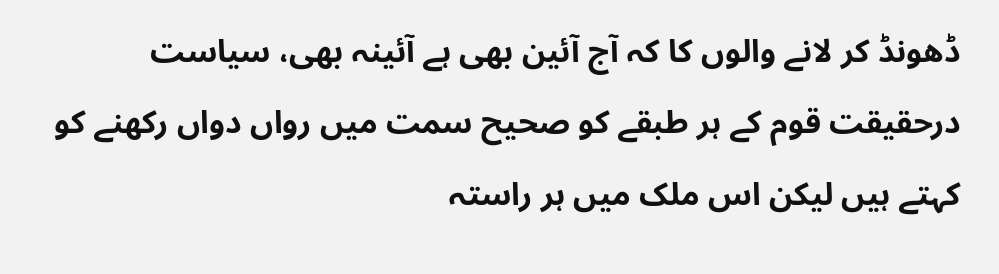ڈھونڈ کر لانے والوں کا کہ آج آئین بھی ہے آئینہ بھی، سیاست درحقیقت قوم کے ہر طبقے کو صحیح سمت میں رواں دواں رکھنے کو کہتے ہیں لیکن اس ملک میں ہر راستہ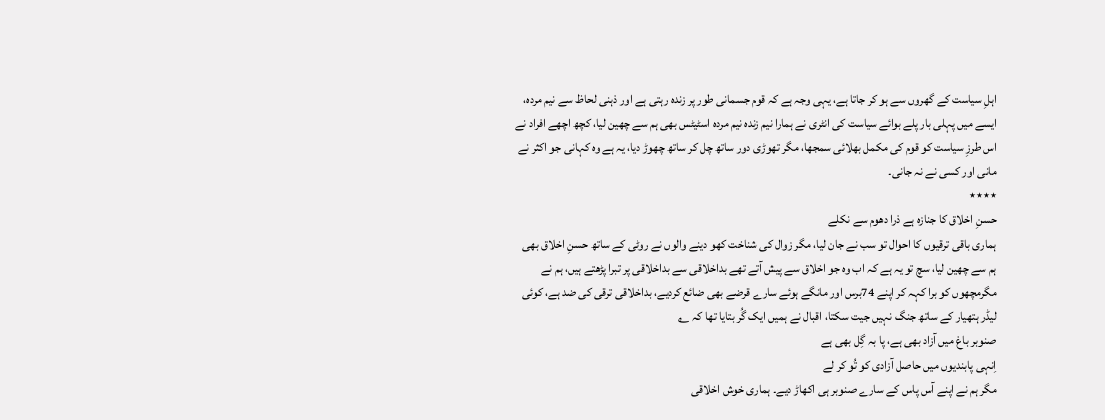اہلِ سیاست کے گھروں سے ہو کر جاتا ہے، یہی وجہ ہے کہ قوم جسمانی طور پر زندہ رہتی ہے اور ذہنی لحاظ سے نیم مردہ، ایسے میں پہلی بار پلے بوائے سیاست کی انٹری نے ہمارا نیم زندہ نیم مردہ اسٹیٹس بھی ہم سے چھین لیا، کچھ اچھے افراد نے اس طرزِ سیاست کو قوم کی مکمل بھلائی سمجھا، مگر تھوڑی دور ساتھ چل کر ساتھ چھوڑ دیا، یہ ہے وہ کہانی جو اکثر نے مانی اور کسی نے نہ جانی۔
٭٭٭٭
حسنِ اخلاق کا جنازہ ہے ذرا دھوم سے نکلے
ہماری باقی ترقیوں کا احوال تو سب نے جان لیا، مگر زوال کی شناخت کھو دینے والوں نے روٹی کے ساتھ حسنِ اخلاق بھی ہم سے چھین لیا، سچ تو یہ ہے کہ اب وہ جو اخلاق سے پیش آتے تھے بداخلاقی سے بداخلاقی پر تبرا پڑھتے ہیں، ہم نے مگرمچھوں کو برا کہہ کر اپنے 74برس اور مانگے ہوئے سارے قرضے بھی ضائع کردیے، بداخلاقی ترقی کی ضد ہے، کوئی لیڈر ہتھیار کے ساتھ جنگ نہیں جیت سکتا، اقبال نے ہمیں ایک گُر بتایا تھا کہ ؎
صنوبر باغ میں آزاد بھی ہے، پا بہ گِل بھی ہے
اِنہی پابندیوں میں حاصل آزادی کو تُو کر لے
مگر ہم نے اپنے آس پاس کے سارے صنوبر ہی اکھاڑ دیے۔ ہماری خوش اخلاقی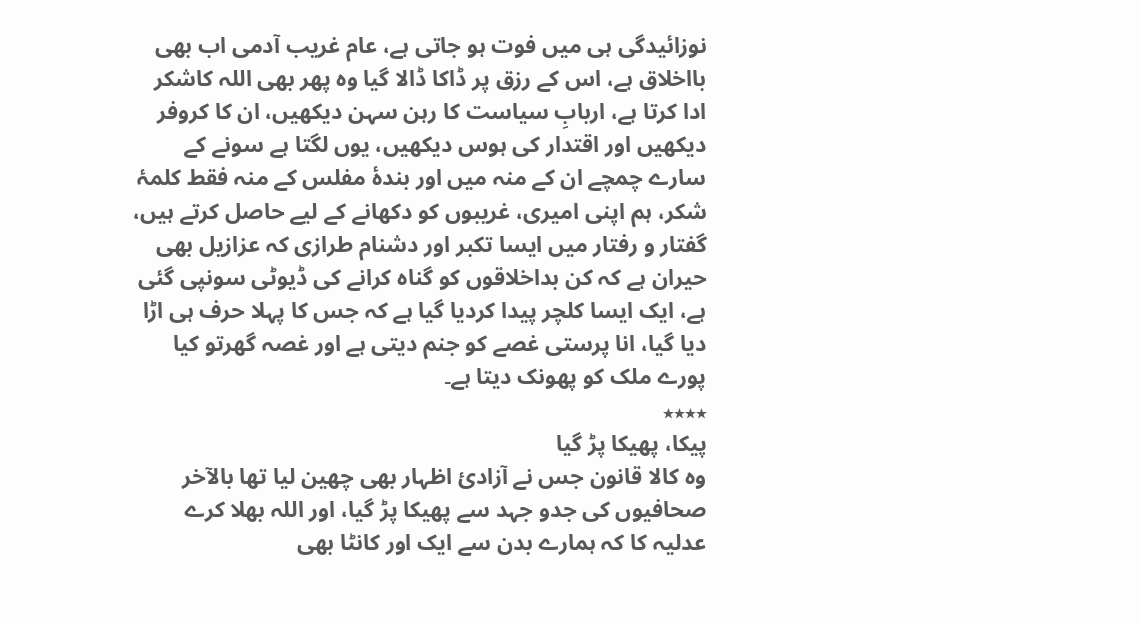نوزائیدگی ہی میں فوت ہو جاتی ہے، عام غریب آدمی اب بھی بااخلاق ہے، اس کے رزق پر ڈاکا ڈالا گیا وہ پھر بھی اللہ کاشکر ادا کرتا ہے، اربابِ سیاست کا رہن سہن دیکھیں، ان کا کروفر دیکھیں اور اقتدار کی ہوس دیکھیں، یوں لگتا ہے سونے کے سارے چمچے ان کے منہ میں اور بندۂ مفلس کے منہ فقط کلمۂ شکر، ہم اپنی امیری، غریبوں کو دکھانے کے لیے حاصل کرتے ہیں، گفتار و رفتار میں ایسا تکبر اور دشنام طرازی کہ عزازیل بھی حیران ہے کہ کن بداخلاقوں کو گناہ کرانے کی ڈیوٹی سونپی گئی ہے، ایک ایسا کلچر پیدا کردیا گیا ہے کہ جس کا پہلا حرف ہی اڑا دیا گیا، انا پرستی غصے کو جنم دیتی ہے اور غصہ گھرتو کیا پورے ملک کو پھونک دیتا ہے۔
٭٭٭٭
پیکا، پھیکا پڑ گیا
وہ کالا قانون جس نے آزادیٔ اظہار بھی چھین لیا تھا بالآخر صحافیوں کی جدو جہد سے پھیکا پڑ گیا، اور اللہ بھلا کرے عدلیہ کا کہ ہمارے بدن سے ایک اور کانٹا بھی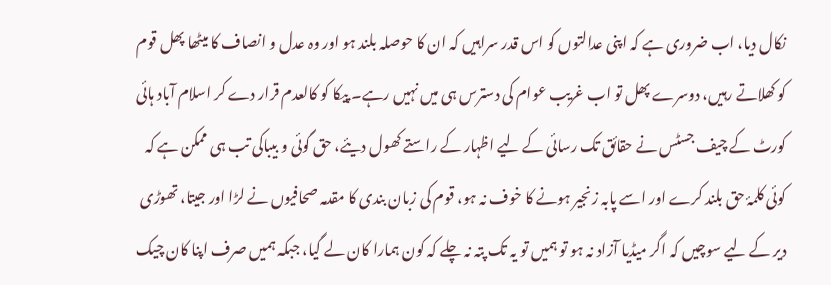نکال دیا، اب ضروری ہے کہ اپنی عدالتوں کو اس قدر سراہیں کہ ان کا حوصلہ بلند ہو اور وہ عدل و انصاف کا میٹھا پھل قوم کو کھلاتے رہیں، دوسرے پھل تو اب غریب عوام کی دسترس ہی میں نہیں رہے۔ پیکا کو کالعدم قرار دے کر اسلام آباد ہائی کورٹ کے چیف جسٹس نے حقائق تک رسائی کے لیے اظہار کے راستے کھول دیئے، حق گوئی و بیباکی تب ہی ممکن ہے کہ کوئی کلمۂ حق بلند کرے اور اسے پابہ زنجیر ہونے کا خوف نہ ہو، قوم کی زبان بندی کا مقدمہ صحافیوں نے لڑا اور جیتا، تھوڑی دیر کے لیے سوچیں کہ اگر میڈیا آزاد نہ ہو تو ہمیں تو یہ تک پتہ نہ چلے کہ کون ہمارا کان لے گیا، جبکہ ہمیں صرف اپنا کان چیک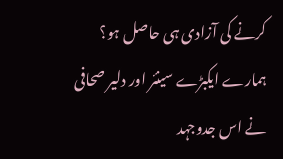کرنے کی آزادی ہی حاصل ہو؟ ہمارے ایکبڑے سینئر اور دلیر صحافی نے اس جدوجہد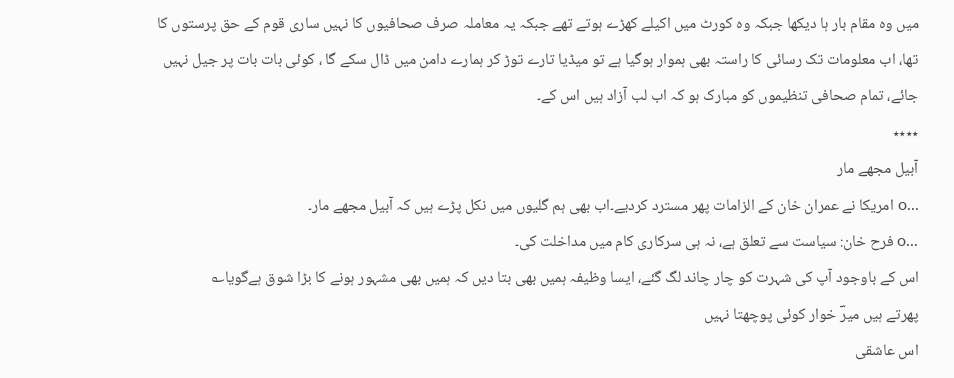میں وہ مقام بار ہا دیکھا جبکہ وہ کورٹ میں اکیلے کھڑے ہوتے تھے جبکہ یہ معاملہ صرف صحافیوں کا نہیں ساری قوم کے حق پرستوں کا تھا، اب معلومات تک رسائی کا راستہ بھی ہموار ہوگیا ہے تو میڈیا تارے توڑ کر ہمارے دامن میں ڈال سکے گا ، کوئی بات بات پر جیل نہیں جائے، تمام صحافی تنظیموں کو مبارک ہو کہ اب لب آزاد ہیں اس کے۔
٭٭٭٭
آبیل مجھے مار
...o امریکا نے عمران خان کے الزامات پھر مسترد کردیے۔اب بھی ہم گلیوں میں نکل پڑے ہیں کہ آبیل مجھے مار۔
...o فرح خان: سیاست سے تعلق ہے، نہ ہی سرکاری کام میں مداخلت کی۔
اس کے باوجود آپ کی شہرت کو چار چاند لگ گئے، ایسا وظیفہ ہمیں بھی بتا دیں کہ ہمیں بھی مشہور ہونے کا بڑا شوق ہےگویا؎
پھرتے ہیں میرؔ خوار کوئی پوچھتا نہیں
اس عاشقی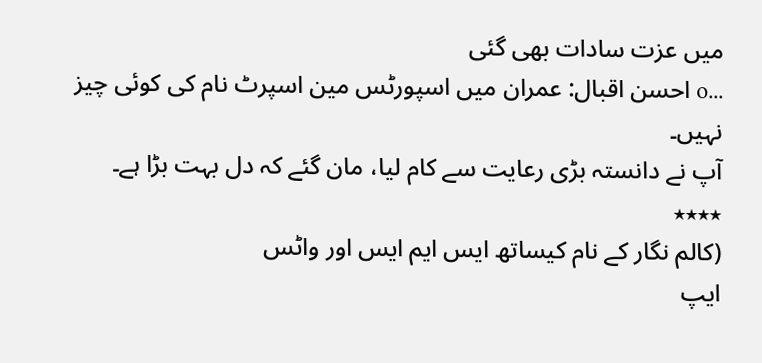میں عزت سادات بھی گئی
...o احسن اقبال: عمران میں اسپورٹس مین اسپرٹ نام کی کوئی چیز نہیں۔
آپ نے دانستہ بڑی رعایت سے کام لیا، مان گئے کہ دل بہت بڑا ہے۔
٭٭٭٭
(کالم نگار کے نام کیساتھ ایس ایم ایس اور واٹس
ایپ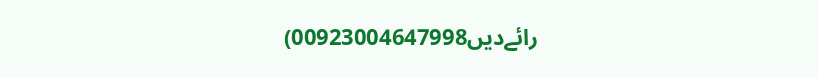رائےدیں00923004647998)